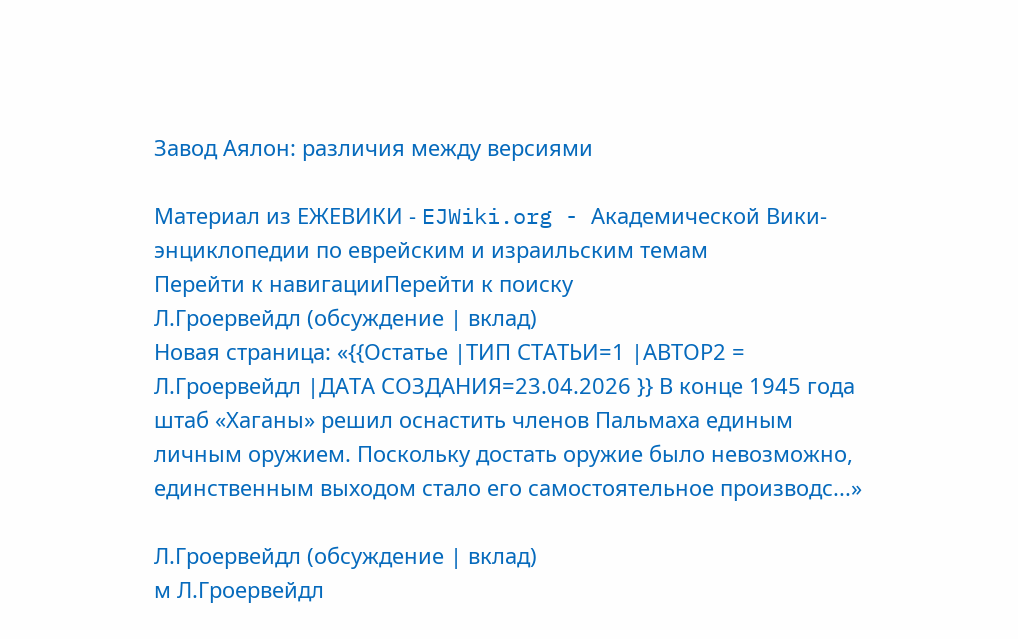Завод Аялон: различия между версиями

Материал из ЕЖЕВИКИ - EJWiki.org - Академической Вики-энциклопедии по еврейским и израильским темам
Перейти к навигацииПерейти к поиску
Л.Гроервейдл (обсуждение | вклад)
Новая страница: «{{Остатье |ТИП СТАТЬИ=1 |АВТОР2 = Л.Гроервейдл |ДАТА СОЗДАНИЯ=23.04.2026 }} В конце 1945 года штаб «Хаганы» решил оснастить членов Пальмаха единым личным оружием. Поскольку достать оружие было невозможно, единственным выходом стало его самостоятельное производс...»

Л.Гроервейдл (обсуждение | вклад)
м Л.Гроервейдл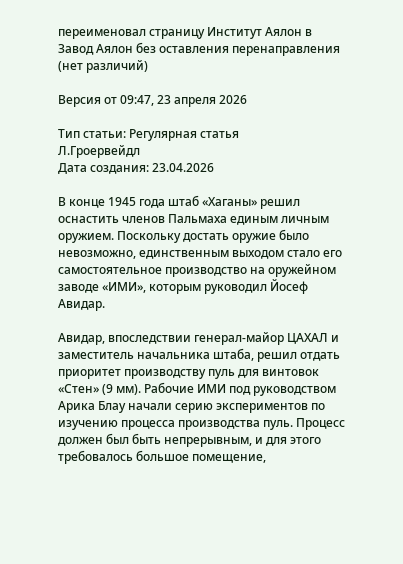переименовал страницу Институт Аялон в Завод Аялон без оставления перенаправления
(нет различий)

Версия от 09:47, 23 апреля 2026

Тип статьи: Регулярная статья
Л.Гроервейдл
Дата создания: 23.04.2026

В конце 1945 года штаб «Хаганы» решил оснастить членов Пальмаха единым личным оружием. Поскольку достать оружие было невозможно, единственным выходом стало его самостоятельное производство на оружейном заводе «ИМИ», которым руководил Йосеф Авидар.

Авидар, впоследствии генерал-майор ЦАХАЛ и заместитель начальника штаба, решил отдать приоритет производству пуль для винтовок «Стен» (9 мм). Рабочие ИМИ под руководством Арика Блау начали серию экспериментов по изучению процесса производства пуль. Процесс должен был быть непрерывным, и для этого требовалось большое помещение,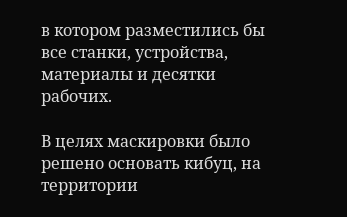в котором разместились бы все станки, устройства, материалы и десятки рабочих.

В целях маскировки было решено основать кибуц, на территории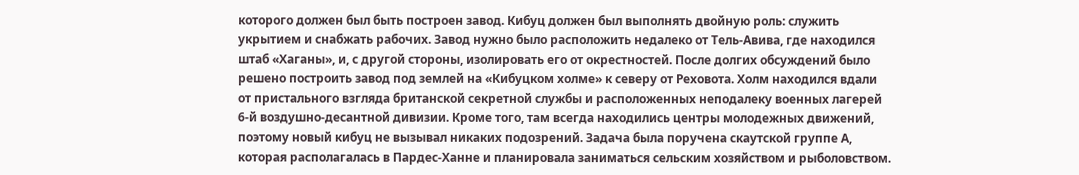которого должен был быть построен завод. Кибуц должен был выполнять двойную роль: служить укрытием и снабжать рабочих. Завод нужно было расположить недалеко от Тель-Авива, где находился штаб «Хаганы», и, с другой стороны, изолировать его от окрестностей. После долгих обсуждений было решено построить завод под землей на «Кибуцком холме» к северу от Реховота. Холм находился вдали от пристального взгляда британской секретной службы и расположенных неподалеку военных лагерей 6-й воздушно-десантной дивизии. Кроме того, там всегда находились центры молодежных движений, поэтому новый кибуц не вызывал никаких подозрений. Задача была поручена скаутской группе А, которая располагалась в Пардес-Ханне и планировала заниматься сельским хозяйством и рыболовством.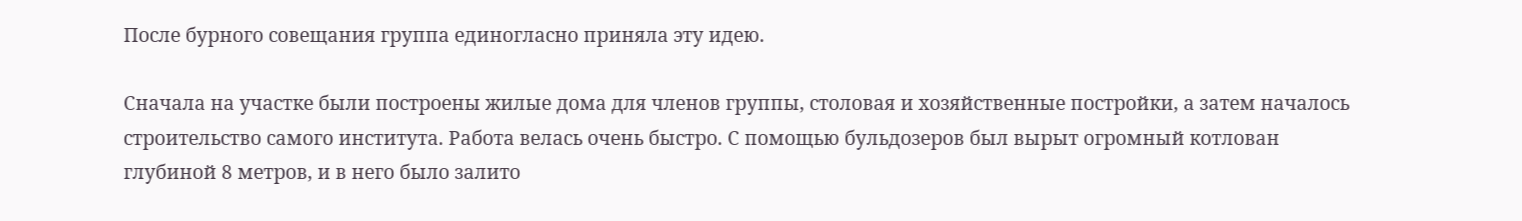После бурного совещания группа единогласно приняла эту идею.

Сначала на участке были построены жилые дома для членов группы, столовая и хозяйственные постройки, а затем началось строительство самого института. Работа велась очень быстро. С помощью бульдозеров был вырыт огромный котлован глубиной 8 метров, и в него было залито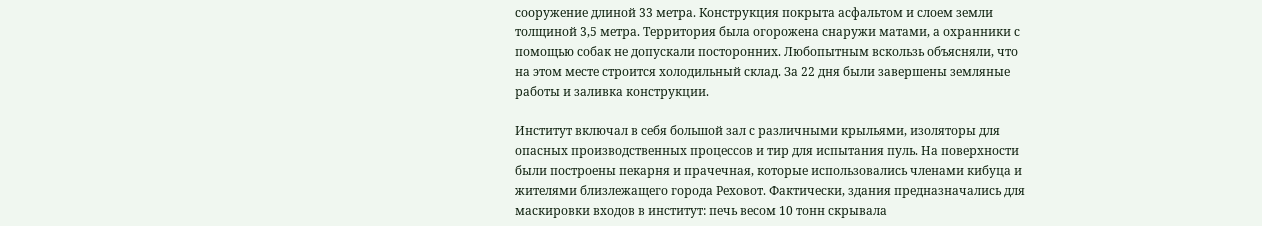сооружение длиной 33 метра. Конструкция покрыта асфальтом и слоем земли толщиной 3,5 метра. Территория была огорожена снаружи матами, а охранники с помощью собак не допускали посторонних. Любопытным вскользь объясняли, что на этом месте строится холодильный склад. За 22 дня были завершены земляные работы и заливка конструкции.

Институт включал в себя большой зал с различными крыльями, изоляторы для опасных производственных процессов и тир для испытания пуль. На поверхности были построены пекарня и прачечная, которые использовались членами кибуца и жителями близлежащего города Реховот. Фактически, здания предназначались для маскировки входов в институт: печь весом 10 тонн скрывала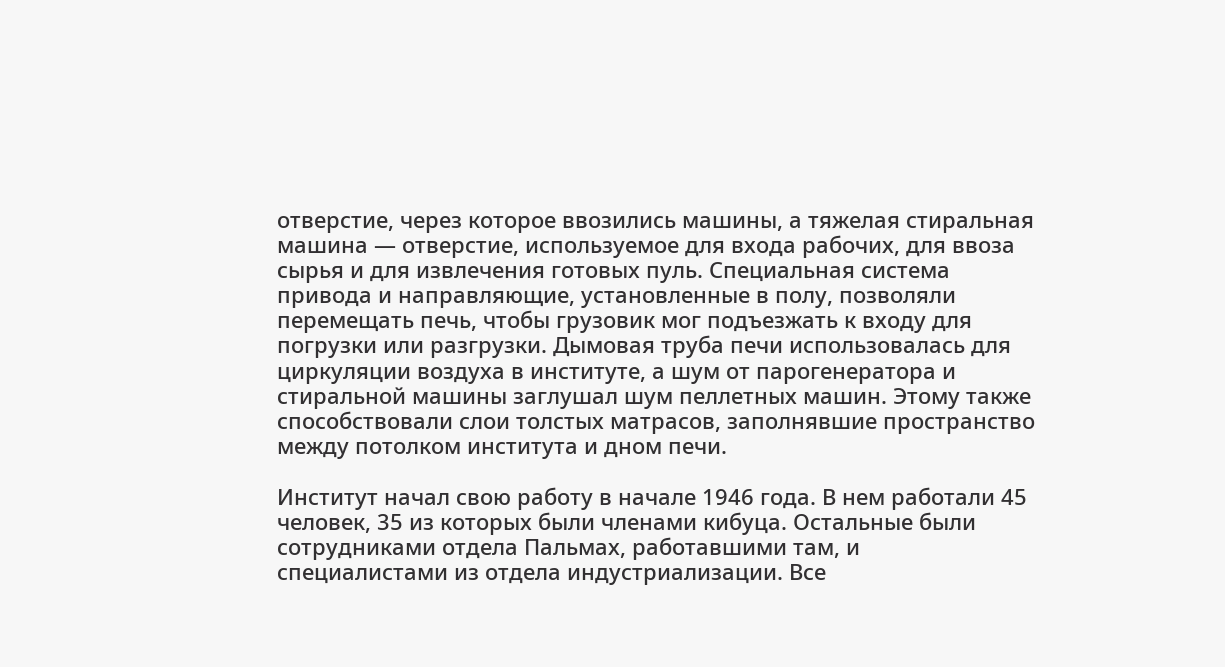отверстие, через которое ввозились машины, а тяжелая стиральная машина — отверстие, используемое для входа рабочих, для ввоза сырья и для извлечения готовых пуль. Специальная система привода и направляющие, установленные в полу, позволяли перемещать печь, чтобы грузовик мог подъезжать к входу для погрузки или разгрузки. Дымовая труба печи использовалась для циркуляции воздуха в институте, а шум от парогенератора и стиральной машины заглушал шум пеллетных машин. Этому также способствовали слои толстых матрасов, заполнявшие пространство между потолком института и дном печи.

Институт начал свою работу в начале 1946 года. В нем работали 45 человек, 35 из которых были членами кибуца. Остальные были сотрудниками отдела Пальмах, работавшими там, и специалистами из отдела индустриализации. Все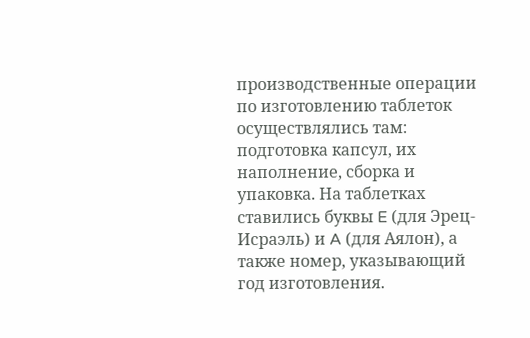производственные операции по изготовлению таблеток осуществлялись там: подготовка капсул, их наполнение, сборка и упаковка. На таблетках ставились буквы E (для Эрец-Исраэль) и A (для Аялон), а также номер, указывающий год изготовления.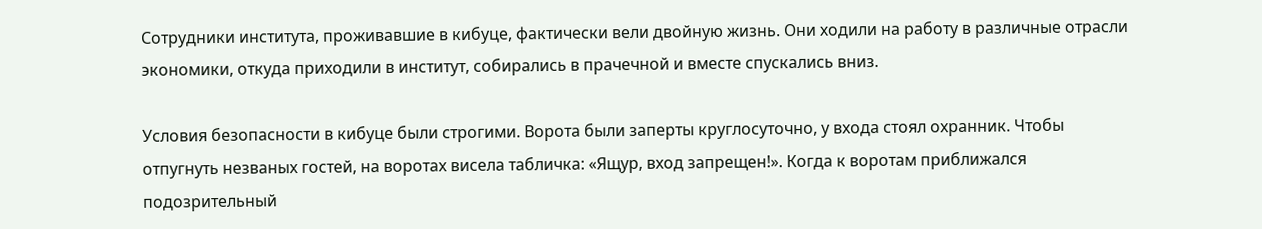Сотрудники института, проживавшие в кибуце, фактически вели двойную жизнь. Они ходили на работу в различные отрасли экономики, откуда приходили в институт, собирались в прачечной и вместе спускались вниз.

Условия безопасности в кибуце были строгими. Ворота были заперты круглосуточно, у входа стоял охранник. Чтобы отпугнуть незваных гостей, на воротах висела табличка: «Ящур, вход запрещен!». Когда к воротам приближался подозрительный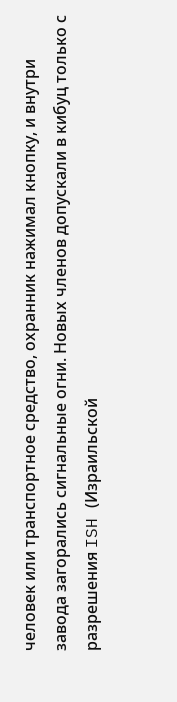человек или транспортное средство, охранник нажимал кнопку, и внутри завода загорались сигнальные огни. Новых членов допускали в кибуц только с разрешения ISH (Израильской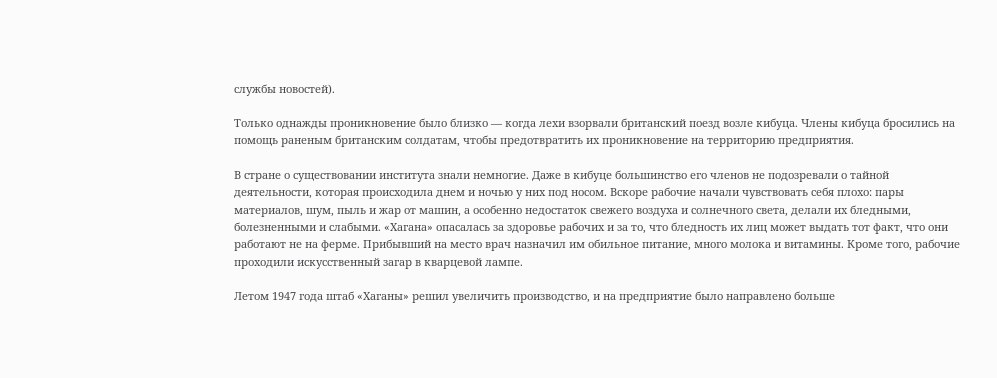службы новостей).

Только однажды проникновение было близко — когда лехи взорвали британский поезд возле кибуца. Члены кибуца бросились на помощь раненым британским солдатам, чтобы предотвратить их проникновение на территорию предприятия.

В стране о существовании института знали немногие. Даже в кибуце большинство его членов не подозревали о тайной деятельности, которая происходила днем и ночью у них под носом. Вскоре рабочие начали чувствовать себя плохо: пары материалов, шум, пыль и жар от машин, а особенно недостаток свежего воздуха и солнечного света, делали их бледными, болезненными и слабыми. «Хагана» опасалась за здоровье рабочих и за то, что бледность их лиц может выдать тот факт, что они работают не на ферме. Прибывший на место врач назначил им обильное питание, много молока и витамины. Кроме того, рабочие проходили искусственный загар в кварцевой лампе.

Летом 1947 года штаб «Хаганы» решил увеличить производство, и на предприятие было направлено больше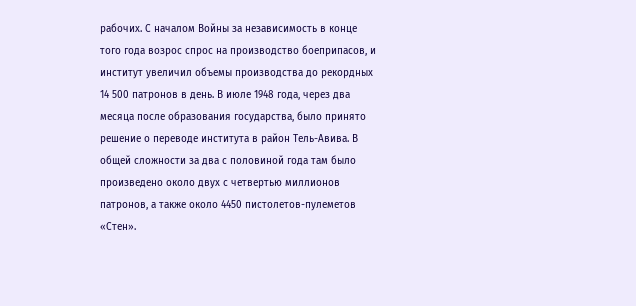рабочих. С началом Войны за независимость в конце того года возрос спрос на производство боеприпасов, и институт увеличил объемы производства до рекордных 14 500 патронов в день. В июле 1948 года, через два месяца после образования государства, было принято решение о переводе института в район Тель-Авива. В общей сложности за два с половиной года там было произведено около двух с четвертью миллионов патронов, а также около 4450 пистолетов-пулеметов «Стен».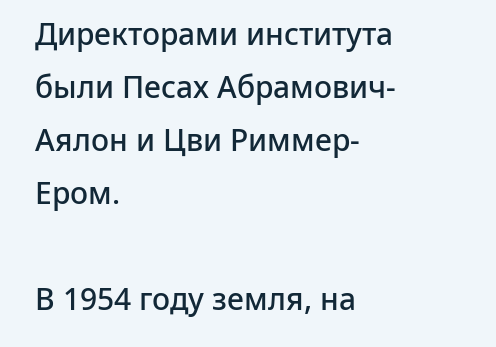Директорами института были Песах Абрамович-Аялон и Цви Риммер-Ером.

В 1954 году земля, на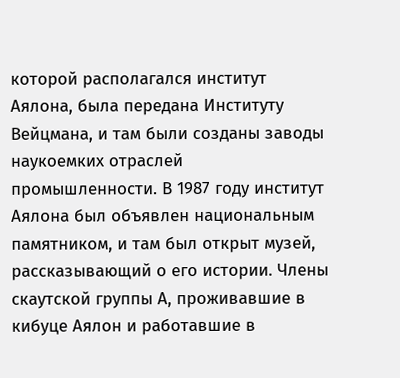которой располагался институт Аялона, была передана Институту Вейцмана, и там были созданы заводы наукоемких отраслей промышленности. В 1987 году институт Аялона был объявлен национальным памятником, и там был открыт музей, рассказывающий о его истории. Члены скаутской группы А, проживавшие в кибуце Аялон и работавшие в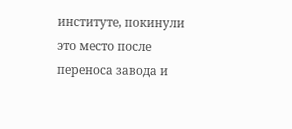институте, покинули это место после переноса завода и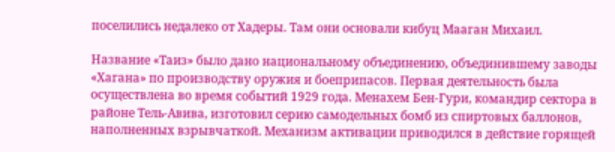поселились недалеко от Хадеры. Там они основали кибуц Мааган Михаил.

Название «Таиз» было дано национальному объединению, объединившему заводы «Хагана» по производству оружия и боеприпасов. Первая деятельность была осуществлена во время событий 1929 года. Менахем Бен-Гури, командир сектора в районе Тель-Авива, изготовил серию самодельных бомб из спиртовых баллонов, наполненных взрывчаткой. Механизм активации приводился в действие горящей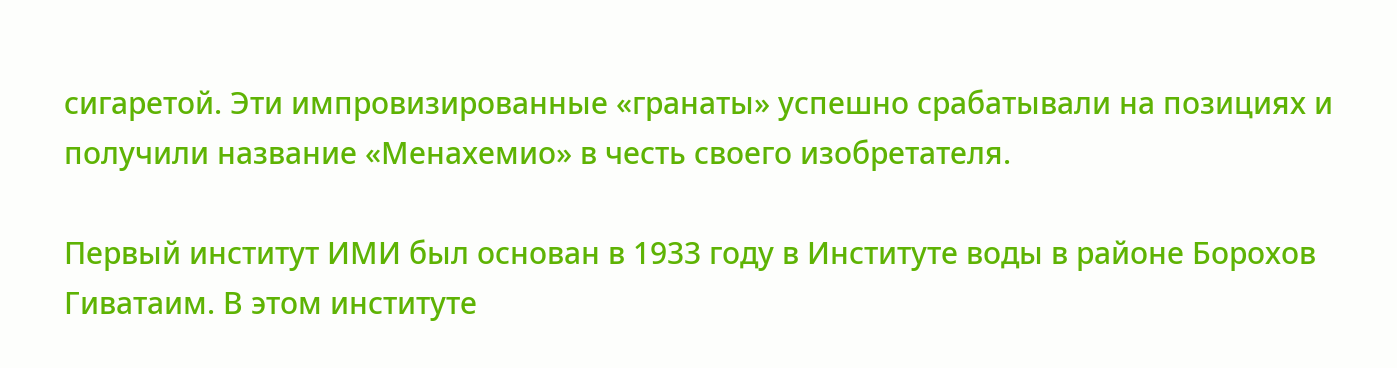сигаретой. Эти импровизированные «гранаты» успешно срабатывали на позициях и получили название «Менахемио» в честь своего изобретателя.

Первый институт ИМИ был основан в 1933 году в Институте воды в районе Борохов Гиватаим. В этом институте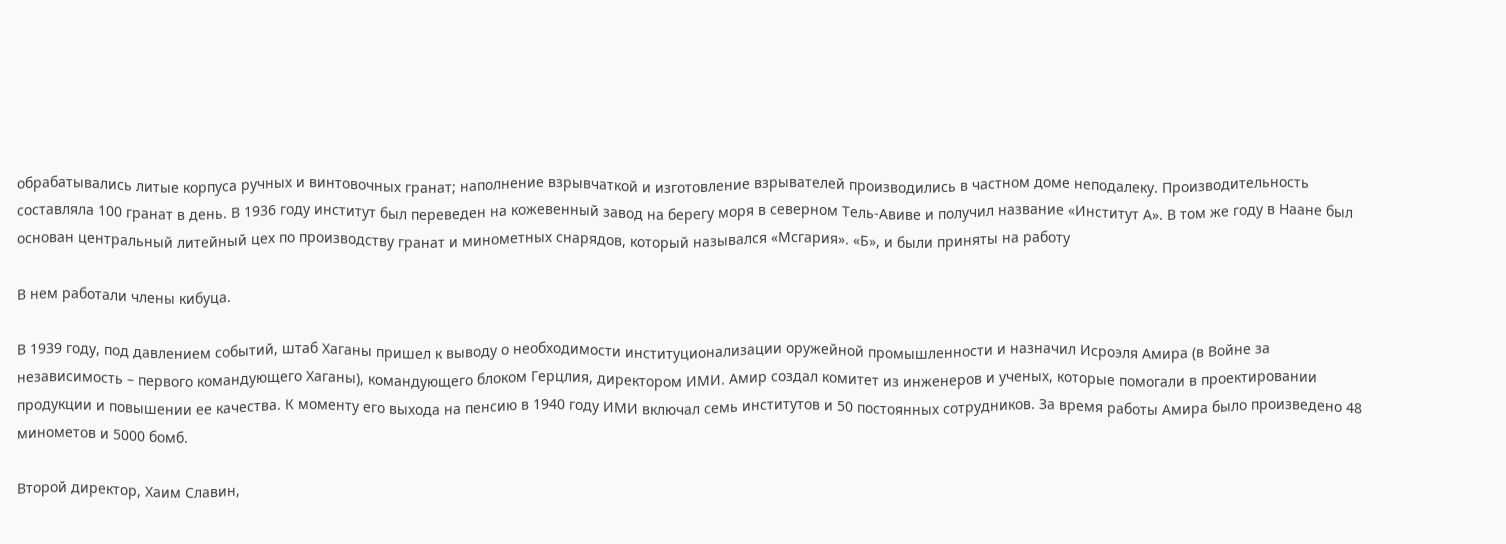обрабатывались литые корпуса ручных и винтовочных гранат; наполнение взрывчаткой и изготовление взрывателей производились в частном доме неподалеку. Производительность составляла 100 гранат в день. В 1936 году институт был переведен на кожевенный завод на берегу моря в северном Тель-Авиве и получил название «Институт А». В том же году в Наане был основан центральный литейный цех по производству гранат и минометных снарядов, который назывался «Мсгария». «Б», и были приняты на работу

В нем работали члены кибуца.

В 1939 году, под давлением событий, штаб Хаганы пришел к выводу о необходимости институционализации оружейной промышленности и назначил Исроэля Амира (в Войне за независимость – первого командующего Хаганы), командующего блоком Герцлия, директором ИМИ. Амир создал комитет из инженеров и ученых, которые помогали в проектировании продукции и повышении ее качества. К моменту его выхода на пенсию в 1940 году ИМИ включал семь институтов и 50 постоянных сотрудников. За время работы Амира было произведено 48 минометов и 5000 бомб.

Второй директор, Хаим Славин,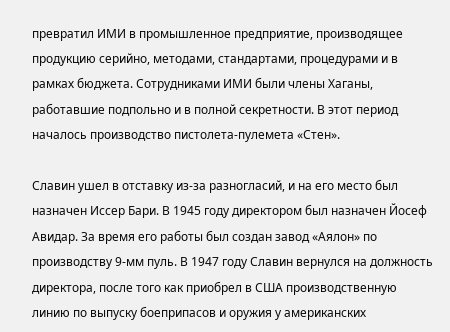превратил ИМИ в промышленное предприятие, производящее продукцию серийно, методами, стандартами, процедурами и в рамках бюджета. Сотрудниками ИМИ были члены Хаганы, работавшие подпольно и в полной секретности. В этот период началось производство пистолета-пулемета «Стен».

Славин ушел в отставку из-за разногласий, и на его место был назначен Иссер Бари. В 1945 году директором был назначен Йосеф Авидар. За время его работы был создан завод «Аялон» по производству 9-мм пуль. В 1947 году Славин вернулся на должность директора, после того как приобрел в США производственную линию по выпуску боеприпасов и оружия у американских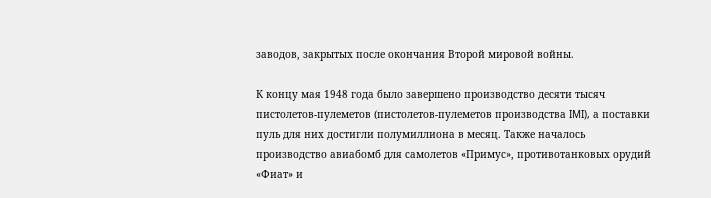заводов, закрытых после окончания Второй мировой войны.

К концу мая 1948 года было завершено производство десяти тысяч пистолетов-пулеметов (пистолетов-пулеметов производства IMI), а поставки пуль для них достигли полумиллиона в месяц. Также началось производство авиабомб для самолетов «Примус», противотанковых орудий «Фиат» и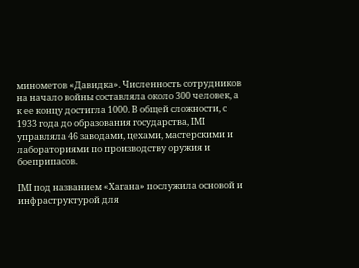минометов «Давидка». Численность сотрудников на начало войны составляла около 300 человек, а к ее концу достигла 1000. В общей сложности, с 1933 года до образования государства, IMI управляла 46 заводами, цехами, мастерскими и лабораториями по производству оружия и боеприпасов.

IMI под названием «Хагана» послужила основой и инфраструктурой для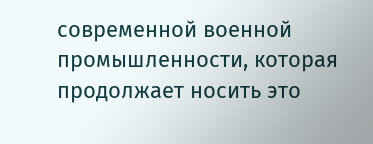современной военной промышленности, которая продолжает носить это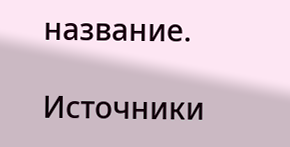название.

Источники